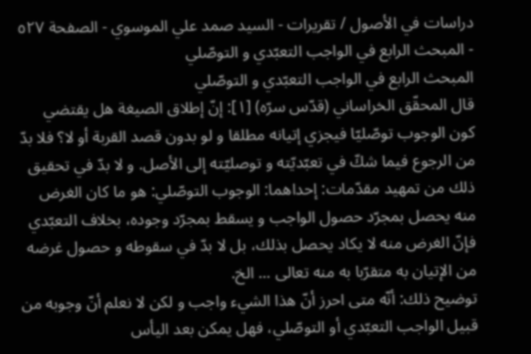دراسات في الأصول / تقريرات - السيد صمد علي الموسوي - الصفحة ٥٢٧ - المبحث الرابع في الواجب التعبّدي و التوصّلي
المبحث الرابع في الواجب التعبّدي و التوصّلي
قال المحقّق الخراساني (قدّس سرّه) [١]: إنّ إطلاق الصيغة هل يقتضي كون الوجوب توصّليّا فيجزي إتيانه مطلقا و لو بدون قصد القربة أو لا؟ فلا بدّ من الرجوع فيما شكّ في تعبّديّته و توصليّته إلى الأصل. و لا بدّ في تحقيق ذلك من تمهيد مقدّمات: إحداهما: الوجوب التوصّلي: هو ما كان الغرض منه يحصل بمجرّد حصول الواجب و يسقط بمجرّد وجوده، بخلاف التعبّدي فإنّ الغرض منه لا يكاد يحصل بذلك، بل لا بدّ في سقوطه و حصول غرضه من الإتيان به متقرّبا به منه تعالى ... الخ.
توضيح ذلك: أنّه متى احرز أنّ هذا الشيء واجب و لكن لا نعلم أنّ وجوبه من قبيل الواجب التعبّدي أو التوصّلي، فهل يمكن بعد اليأس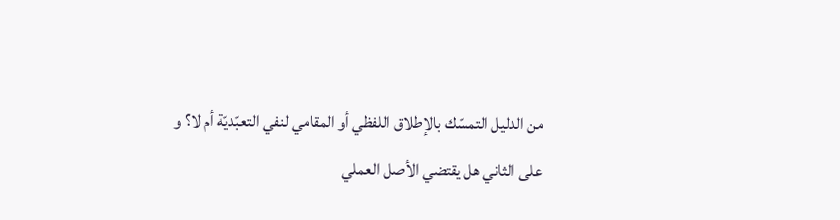من الدليل التمسّك بالإطلاق اللفظي أو المقامي لنفي التعبّديّة أم لا؟ و على الثاني هل يقتضي الأصل العملي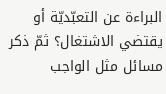البراءة عن التعبّديّة أو يقتضي الاشتغال؟ ثمّ ذكر مسائل مثل الواجب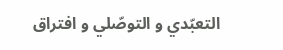التعبّدي و التوصّلي و افتراق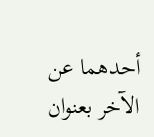أحدهما عن الآخر بعنوان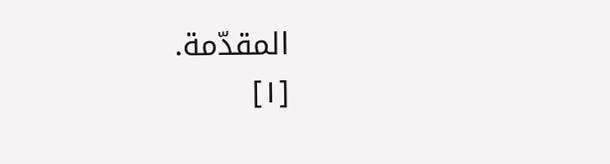المقدّمة.
[١]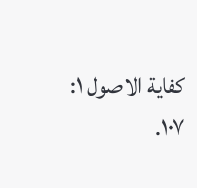كفاية الاصول ١: ١٠٧.